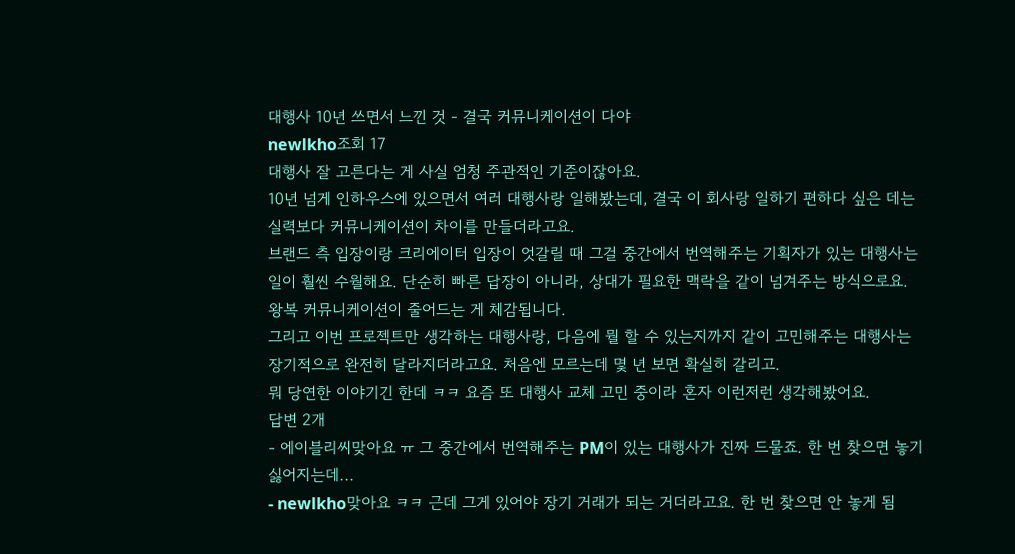대행사 10년 쓰면서 느낀 것 - 결국 커뮤니케이션이 다야
newlkho조회 17
대행사 잘 고른다는 게 사실 엄청 주관적인 기준이잖아요.
10년 넘게 인하우스에 있으면서 여러 대행사랑 일해봤는데, 결국 이 회사랑 일하기 편하다 싶은 데는 실력보다 커뮤니케이션이 차이를 만들더라고요.
브랜드 측 입장이랑 크리에이터 입장이 엇갈릴 때 그걸 중간에서 번역해주는 기획자가 있는 대행사는 일이 훨씬 수월해요. 단순히 빠른 답장이 아니라, 상대가 필요한 맥락을 같이 넘겨주는 방식으로요. 왕복 커뮤니케이션이 줄어드는 게 체감됩니다.
그리고 이번 프로젝트만 생각하는 대행사랑, 다음에 뭘 할 수 있는지까지 같이 고민해주는 대행사는 장기적으로 완전히 달라지더라고요. 처음엔 모르는데 몇 년 보면 확실히 갈리고.
뭐 당연한 이야기긴 한데 ㅋㅋ 요즘 또 대행사 교체 고민 중이라 혼자 이런저런 생각해봤어요.
답변 2개
- 에이블리씨맞아요 ㅠ 그 중간에서 번역해주는 PM이 있는 대행사가 진짜 드물죠. 한 번 찾으면 놓기 싫어지는데...
- newlkho맞아요 ㅋㅋ 근데 그게 있어야 장기 거래가 되는 거더라고요. 한 번 찾으면 안 놓게 됨